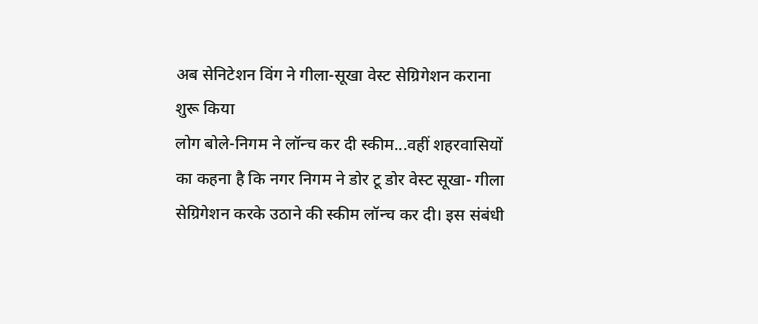अब सेनिटेशन विंग ने गीला-सूखा वेस्ट सेग्रिगेशन कराना शुरू किया
लोग बोले-निगम ने लॉन्च कर दी स्कीम...वहीं शहरवासियों का कहना है कि नगर निगम ने डोर टू डोर वेस्ट सूखा- गीला सेग्रिगेशन करके उठाने की स्कीम लॉन्च कर दी। इस संबंधी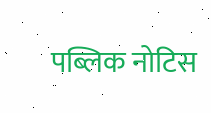पब्लिक नोटिस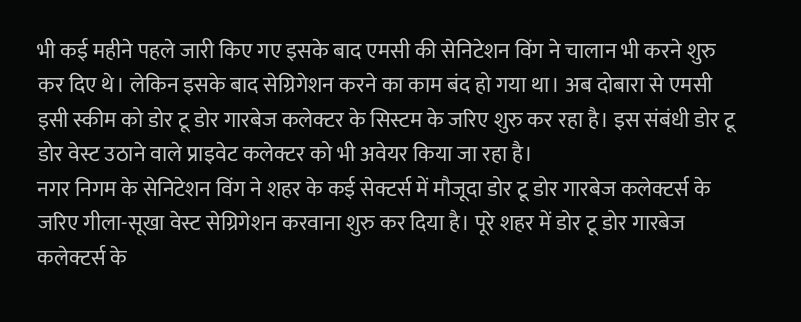भी कई महीने पहले जारी किए गए इसके बाद एमसी की सेनिटेशन विंग ने चालान भी करने शुरु कर दिए थे। लेकिन इसके बाद सेग्रिगेशन करने का काम बंद हो गया था। अब दोबारा से एमसी इसी स्कीम को डोर टू डोर गारबेज कलेक्टर के सिस्टम के जरिए शुरु कर रहा है। इस संबंधी डोर टू डोर वेस्ट उठाने वाले प्राइवेट कलेक्टर को भी अवेयर किया जा रहा है।
नगर निगम के सेनिटेशन विंग ने शहर के कई सेक्टर्स में मौजूदा डोर टू डोर गारबेज कलेक्टर्स के जरिए गीला-सूखा वेस्ट सेग्रिगेशन करवाना शुरु कर दिया है। पूरे शहर में डोर टू डोर गारबेज कलेक्टर्स के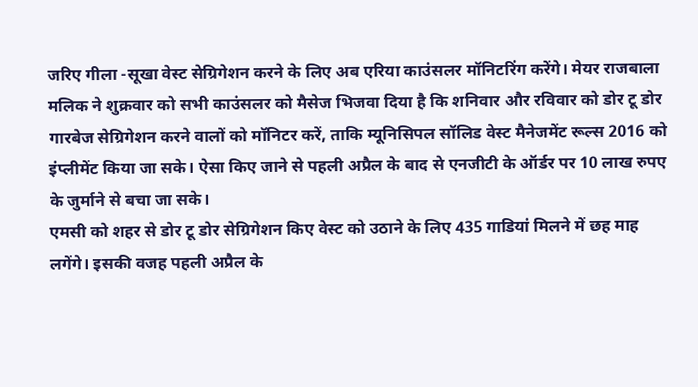जरिए गीला -सूखा वेस्ट सेग्रिगेशन करने के लिए अब एरिया काउंसलर मॉनिटरिंग करेंगे। मेयर राजबाला मलिक ने शुक्रवार को सभी काउंसलर को मैसेज भिजवा दिया है कि शनिवार और रविवार को डोर टू डोर गारबेज सेग्रिगेशन करने वालों को मॉनिटर करें, ताकि म्यूनिसिपल सॉलिड वेस्ट मैनेजमेंट रूल्स 2016 को इंप्लीमेंट किया जा सके। ऐसा किए जाने से पहली अप्रैल के बाद से एनजीटी के ऑर्डर पर 10 लाख रुपए के जुर्माने से बचा जा सके।
एमसी को शहर से डोर टू डोर सेग्रिगेशन किए वेस्ट को उठाने के लिए 435 गाडियां मिलने में छह माह लगेंगे। इसकी वजह पहली अप्रैल के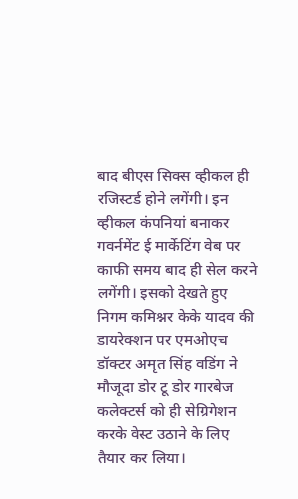बाद बीएस सिक्स व्हीकल ही रजिस्टर्ड होने लगेंगी। इन व्हीकल कंपनियां बनाकर गवर्नमेंट ई मार्केटिंग वेब पर काफी समय बाद ही सेल करने लगेंगी। इसको देखते हुए निगम कमिश्नर केके यादव की डायरेक्शन पर एमओएच डॉक्टर अमृत सिंह वडिंग ने मौजूदा डोर टू डोर गारबेज कलेक्टर्स को ही सेग्रिगेशन करके वेस्ट उठाने के लिए तैयार कर लिया।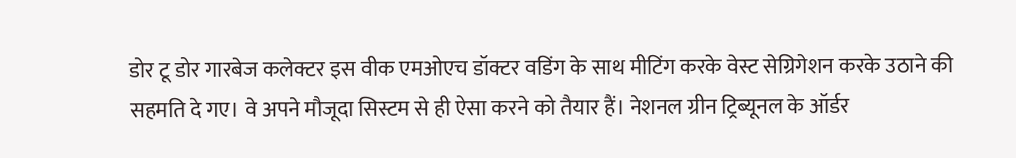डोर टू डोर गारबेज कलेक्टर इस वीक एमओएच डॉक्टर वडिंग के साथ मीटिंग करके वेस्ट सेग्रिगेशन करके उठाने की सहमति दे गए। वे अपने मौजूदा सिस्टम से ही ऐसा करने को तैयार हैं। नेशनल ग्रीन ट्रिब्यूनल के ऑर्डर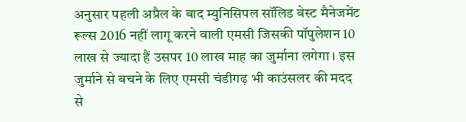अनुसार पहली अप्रैल के बाद म्युनिसिपल सॉलिड वेस्ट मैनेजमेंट रूल्स 2016 नहीं लागू करने वाली एमसी जिसकी पॉपुलेशन 10 लाख से ज्यादा हैं उसपर 10 लाख माह का जुर्माना लगेगा। इस जुर्माने से बचने के लिए एमसी चंडीगढ़ भी काउंसलर की मदद से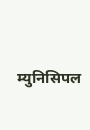म्युनिसिपल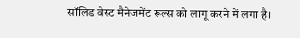सॉलिड वेस्ट मैनेजमेंट रूल्स को लागू करने में लगा है।